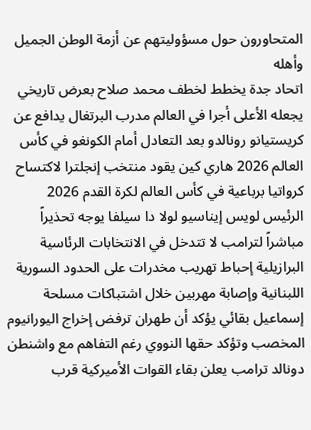المتحاورون حول مسؤوليتهم عن أزمة الوطن الجميل  وأهله
اتحاد جدة يخطط لخطف محمد صلاح بعرض تاريخي يجعله الأعلى أجرا في العالم مدرب البرتغال يدافع عن كريستيانو رونالدو بعد التعادل أمام الكونغو في كأس العالم 2026 هاري كين يقود منتخب إنجلترا لاكتساح كرواتيا برباعية في كأس العالم لكرة القدم 2026 الرئيس لويس إيناسيو لولا دا سيلفا يوجه تحذيراً مباشراً لترامب لا تتدخل في الانتخابات الرئاسية البرازيلية إحباط تهريب مخدرات على الحدود السورية اللبنانية وإصابة مهربين خلال اشتباكات مسلحة إسماعيل بقائي يؤكد أن طهران ترفض إخراج اليورانيوم المخصب وتؤكد حقها النووي رغم التفاهم مع واشنطن دونالد ترامب يعلن بقاء القوات الأميركية قرب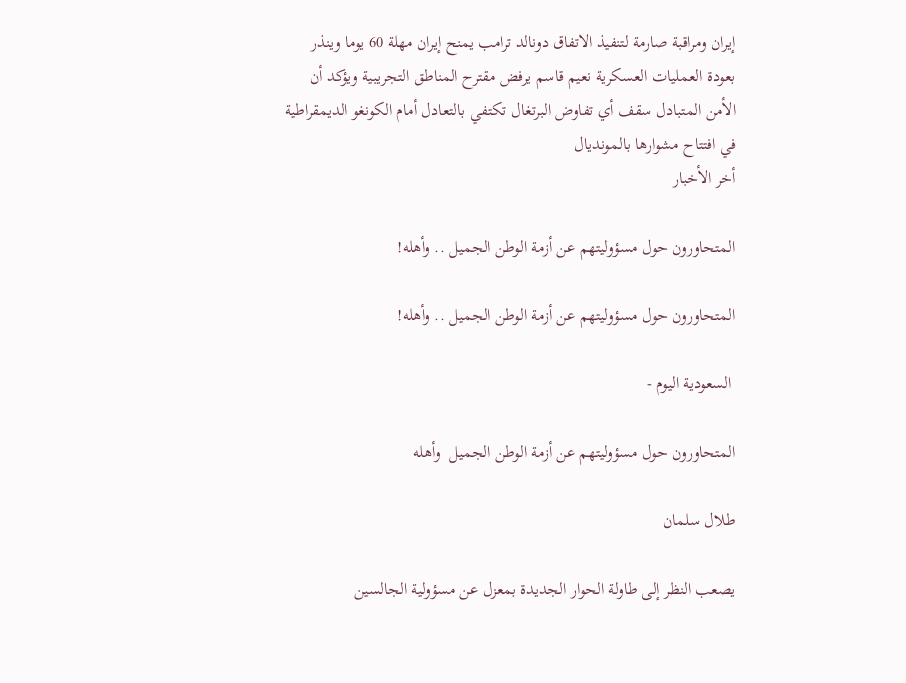إيران ومراقبة صارمة لتنفيذ الاتفاق دونالد ترامب يمنح إيران مهلة 60 يوما وينذر بعودة العمليات العسكرية نعيم قاسم يرفض مقترح المناطق التجريبية ويؤكد أن الأمن المتبادل سقف أي تفاوض البرتغال تكتفي بالتعادل أمام الكونغو الديمقراطية في افتتاح مشوارها بالمونديال
أخر الأخبار

المتحاورون حول مسؤوليتهم عن أزمة الوطن الجميل .. وأهله!

المتحاورون حول مسؤوليتهم عن أزمة الوطن الجميل .. وأهله!

 السعودية اليوم -

المتحاورون حول مسؤوليتهم عن أزمة الوطن الجميل  وأهله

طلال سلمان

يصعب النظر إلى طاولة الحوار الجديدة بمعزل عن مسؤولية الجالسين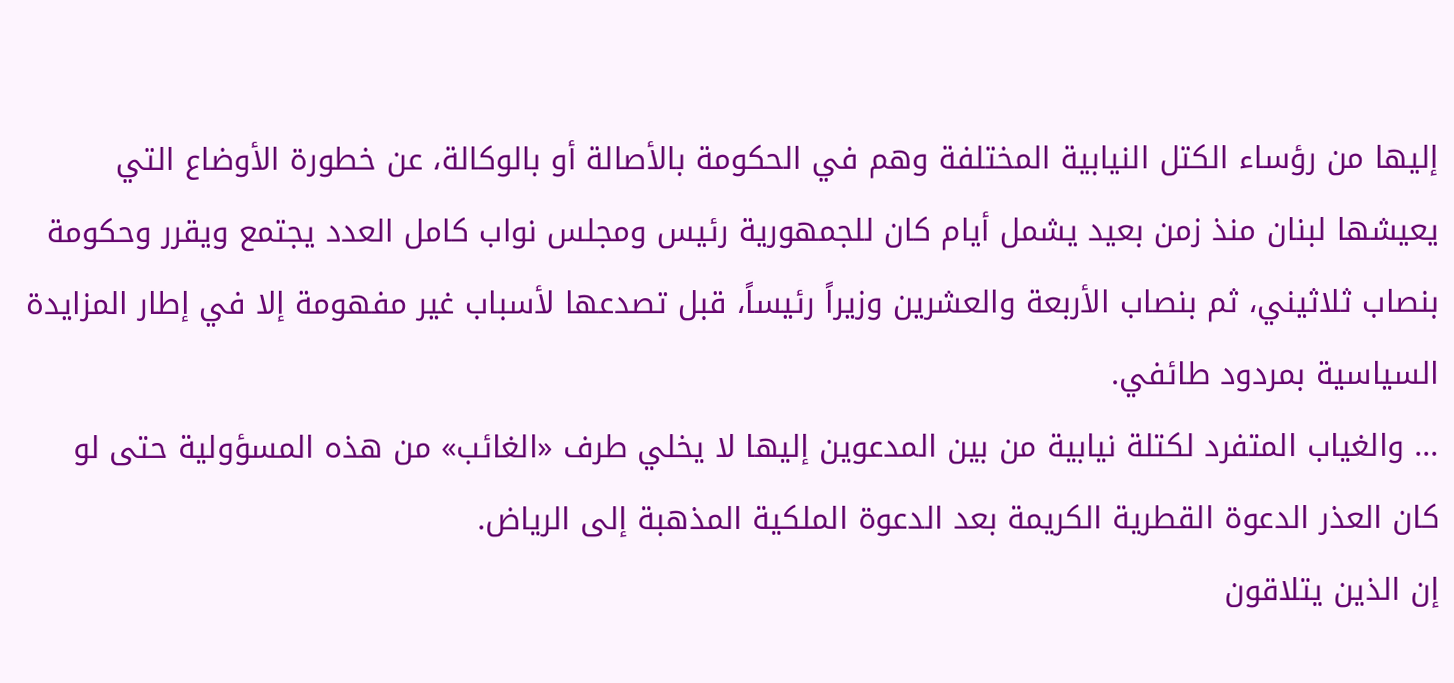إليها من رؤساء الكتل النيابية المختلفة وهم في الحكومة بالأصالة أو بالوكالة، عن خطورة الأوضاع التي يعيشها لبنان منذ زمن بعيد يشمل أيام كان للجمهورية رئيس ومجلس نواب كامل العدد يجتمع ويقرر وحكومة بنصاب ثلاثيني، ثم بنصاب الأربعة والعشرين وزيراً رئيساً، قبل تصدعها لأسباب غير مفهومة إلا في إطار المزايدة السياسية بمردود طائفي.
... والغياب المتفرد لكتلة نيابية من بين المدعوين إليها لا يخلي طرف «الغائب» من هذه المسؤولية حتى لو كان العذر الدعوة القطرية الكريمة بعد الدعوة الملكية المذهبة إلى الرياض.
إن الذين يتلاقون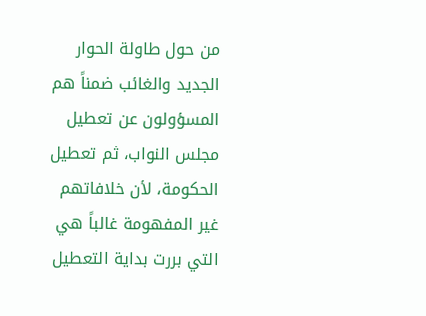من حول طاولة الحوار الجديد والغائب ضمناً هم المسؤولون عن تعطيل مجلس النواب، ثم تعطيل الحكومة، لأن خلافاتهم غير المفهومة غالباً هي التي بررت بداية التعطيل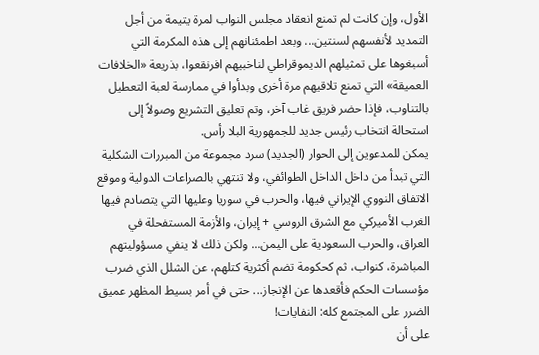الأول، وإن كانت لم تمنع انعقاد مجلس النواب لمرة يتيمة من أجل التمديد لأنفسهم لسنتين... وبعد اطمئنانهم إلى هذه المكرمة التي أسبغوها على تمثيلهم الديموقراطي لناخبيهم افرنقعوا، بذريعة «الخلافات العميقة» التي تمنع تلاقيهم مرة أخرى وبدأوا في ممارسة لعبة التعطيل بالتناوب، فإذا حضر فريق غاب آخر، وتم تعليق التشريع وصولاً إلى استحالة انتخاب رئيس جديد للجمهورية البلا رأس.
يمكن للمدعوين إلى الحوار (الجديد) سرد مجموعة من المبررات الشكلية التي تبدأ من داخل الداخل الطوائفي، ولا تنتهي بالصراعات الدولية وموقع الاتفاق النووي الإيراني فيها، والحرب في سوريا وعليها التي يتصادم فيها الغرب الأميركي مع الشرق الروسي + إيران، والأزمة المستفحلة في العراق، والحرب السعودية على اليمن... ولكن ذلك لا ينفي مسؤوليتهم المباشرة، كنواب، ثم كحكومة تضم أكثرية كتلهم، عن الشلل الذي ضرب مؤسسات الحكم فأقعدها عن الإنجاز... حتى في أمر بسيط المظهر عميق الضرر على المجتمع كله: النفايات!
على أن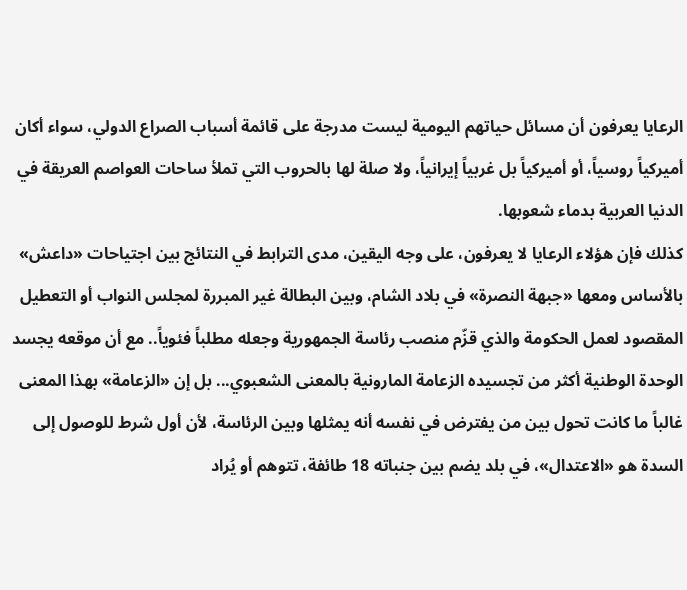الرعايا يعرفون أن مسائل حياتهم اليومية ليست مدرجة على قائمة أسباب الصراع الدولي، سواء أكان أميركياً روسياً، أو أميركياً بل غربياً إيرانياً، ولا صلة لها بالحروب التي تملأ ساحات العواصم العريقة في الدنيا العربية بدماء شعوبها.
كذلك فإن هؤلاء الرعايا لا يعرفون، على وجه اليقين، مدى الترابط في النتائج بين اجتياحات «داعش» بالأساس ومعها «جبهة النصرة» في بلاد الشام، وبين البطالة غير المبررة لمجلس النواب أو التعطيل المقصود لعمل الحكومة والذي قزّم منصب رئاسة الجمهورية وجعله مطلباً فئوياً.. مع أن موقعه يجسد الوحدة الوطنية أكثر من تجسيده الزعامة المارونية بالمعنى الشعبوي... بل إن «الزعامة» بهذا المعنى غالباً ما كانت تحول بين من يفترض في نفسه أنه يمثلها وبين الرئاسة، لأن أول شرط للوصول إلى السدة هو «الاعتدال»، في بلد يضم بين جنباته 18 طائفة، تتوهم أو يُراد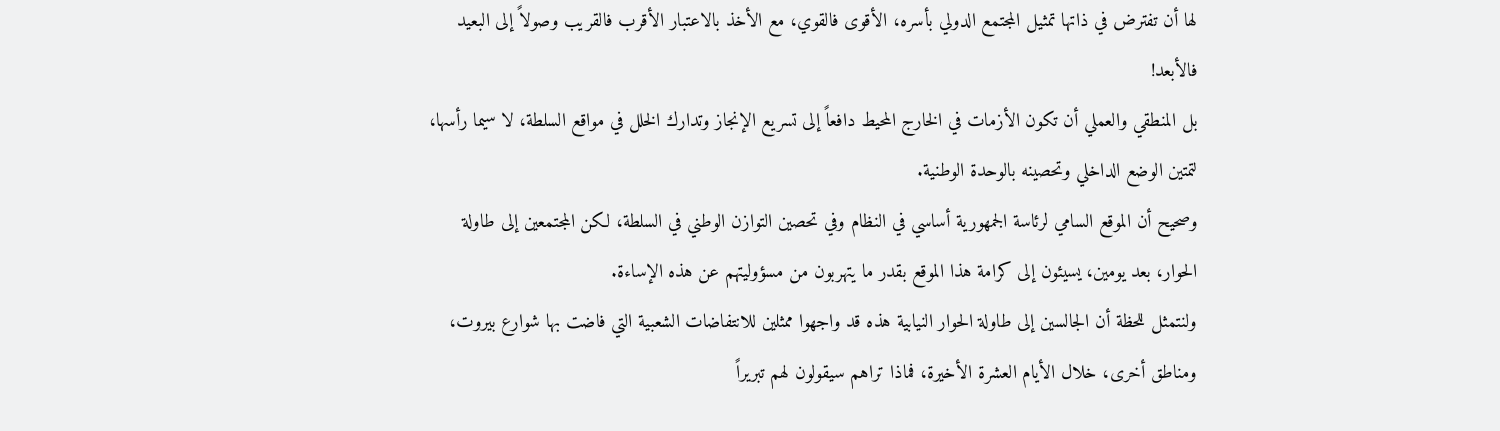لها أن تفترض في ذاتها تمثيل المجتمع الدولي بأسره، الأقوى فالقوي، مع الأخذ بالاعتبار الأقرب فالقريب وصولاً إلى البعيد فالأبعد!
بل المنطقي والعملي أن تكون الأزمات في الخارج المحيط دافعاً إلى تسريع الإنجاز وتدارك الخلل في مواقع السلطة، لا سيما رأسها، لتمتين الوضع الداخلي وتحصينه بالوحدة الوطنية.
وصحيح أن الموقع السامي لرئاسة الجمهورية أساسي في النظام وفي تحصين التوازن الوطني في السلطة، لكن المجتمعين إلى طاولة الحوار، بعد يومين، يسيئون إلى كرامة هذا الموقع بقدر ما يتهربون من مسؤوليتهم عن هذه الإساءة.
ولنتمثل للحظة أن الجالسين إلى طاولة الحوار النيابية هذه قد واجهوا ممثلين للانتفاضات الشعبية التي فاضت بها شوارع بيروت، ومناطق أخرى، خلال الأيام العشرة الأخيرة، فماذا تراهم سيقولون لهم تبريراً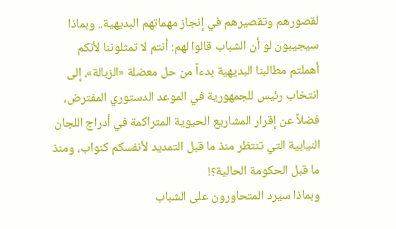لقصورهم وتقصيرهم في إنجاز مهماتهم البديهية.. وبماذا سيجيبون لو أن الشباب قالوا لهم: أنتم لا تمثلوننا لأنكم أهملتم مطالبنا البديهية بدءاً من حل معضلة «الزبالة»، إلى انتخاب رئيس للجمهورية في الموعد الدستوري المفترض، فضلاً عن إقرار المشاريع الحيوية المتراكمة في أدراج اللجان النيابية التي تنتظر منذ ما قبل التمديد لأنفسكم كنواب، ومنذ ما قبل الحكومة الحالية؟!
وبماذا سيرد المتحاورون على الشباب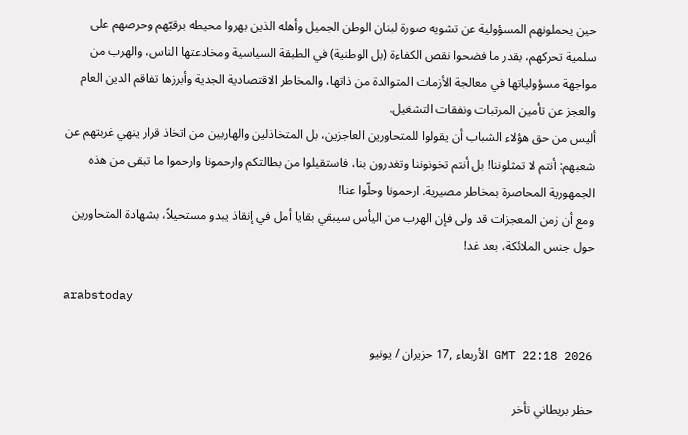حين يحملونهم المسؤولية عن تشويه صورة لبنان الوطن الجميل وأهله الذين بهروا محيطه برقيّهم وحرصهم على سلمية تحركهم، بقدر ما فضحوا نقص الكفاءة (بل الوطنية) في الطبقة السياسية ومخادعتها الناس، والهرب من مواجهة مسؤولياتها في معالجة الأزمات المتوالدة من ذاتها، والمخاطر الاقتصادية الجدية وأبرزها تفاقم الدين العام والعجز عن تأمين المرتبات ونفقات التشغيل.
أليس من حق هؤلاء الشباب أن يقولوا للمتحاورين العاجزين، بل المتخاذلين والهاربين من اتخاذ قرار ينهي غربتهم عن شعبهم: أنتم لا تمثلوننا! بل أنتم تخونوننا وتغدرون بنا، فاستقيلوا من بطالتكم وارحمونا وارحموا ما تبقى من هذه الجمهورية المحاصرة بمخاطر مصيرية. ارحمونا وحلّوا عنا!
ومع أن زمن المعجزات قد ولى فإن الهرب من اليأس سيبقي بقايا أمل في إنقاذ يبدو مستحيلاً، بشهادة المتحاورين حول جنس الملائكة، بعد غد!

arabstoday

GMT 22:18 2026 الأربعاء ,17 حزيران / يونيو

حظر بريطاني تأخر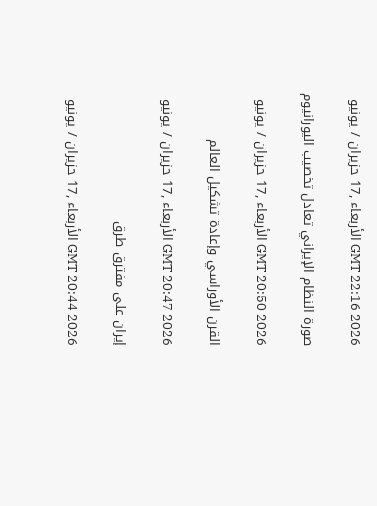GMT 22:16 2026 الأربعاء ,17 حزيران / يونيو

صورة النظام الإيراني تعادل تخصيب اليورانيوم

GMT 20:50 2026 الأربعاء ,17 حزيران / يونيو

القرن الأوراسي وإعادة تشكيل العالم

GMT 20:47 2026 الأربعاء ,17 حزيران / يونيو

إيران على مفترق طرق

GMT 20:44 2026 الأربعاء ,17 حزيران / يونيو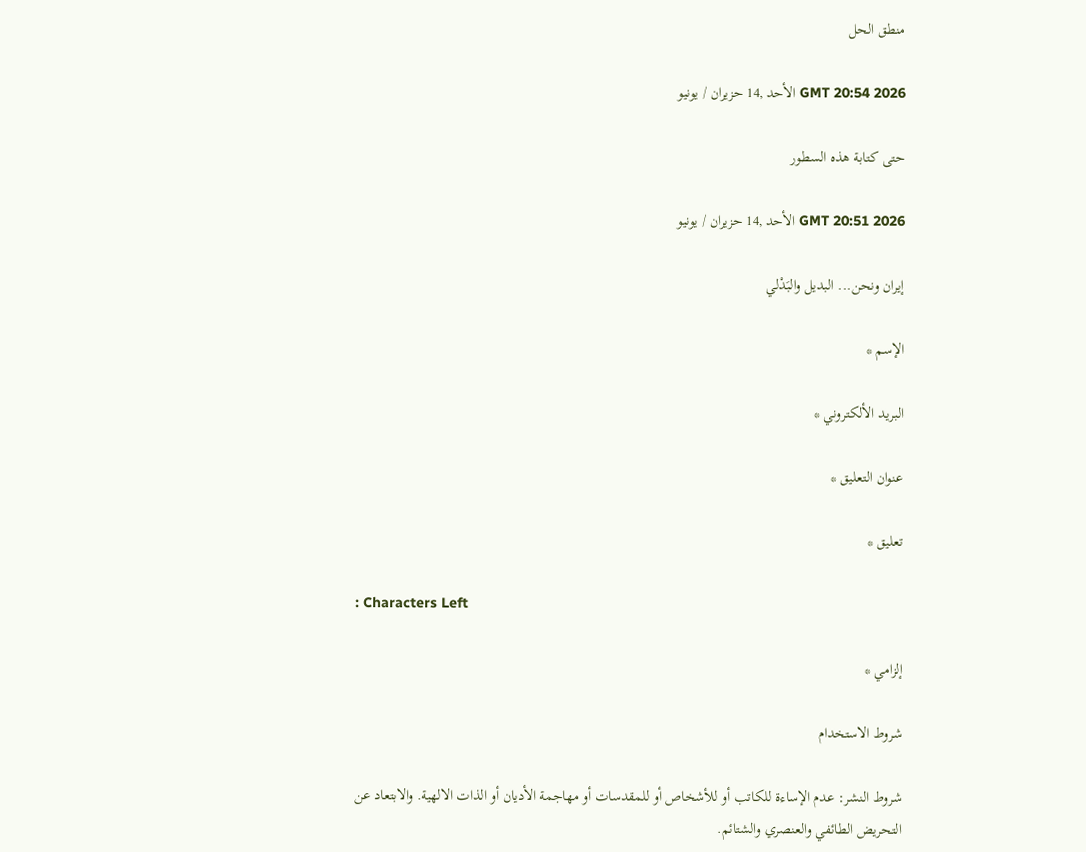منطق الحل

GMT 20:54 2026 الأحد ,14 حزيران / يونيو

حتى كتابة هذه السطور

GMT 20:51 2026 الأحد ,14 حزيران / يونيو

إيران ونحن... البديل والبَدْلي

الإسم *

البريد الألكتروني *

عنوان التعليق *

تعليق *

: Characters Left

إلزامي *

شروط الاستخدام

شروط النشر: عدم الإساءة للكاتب أو للأشخاص أو للمقدسات أو مهاجمة الأديان أو الذات الالهية. والابتعاد عن التحريض الطائفي والعنصري والشتائم.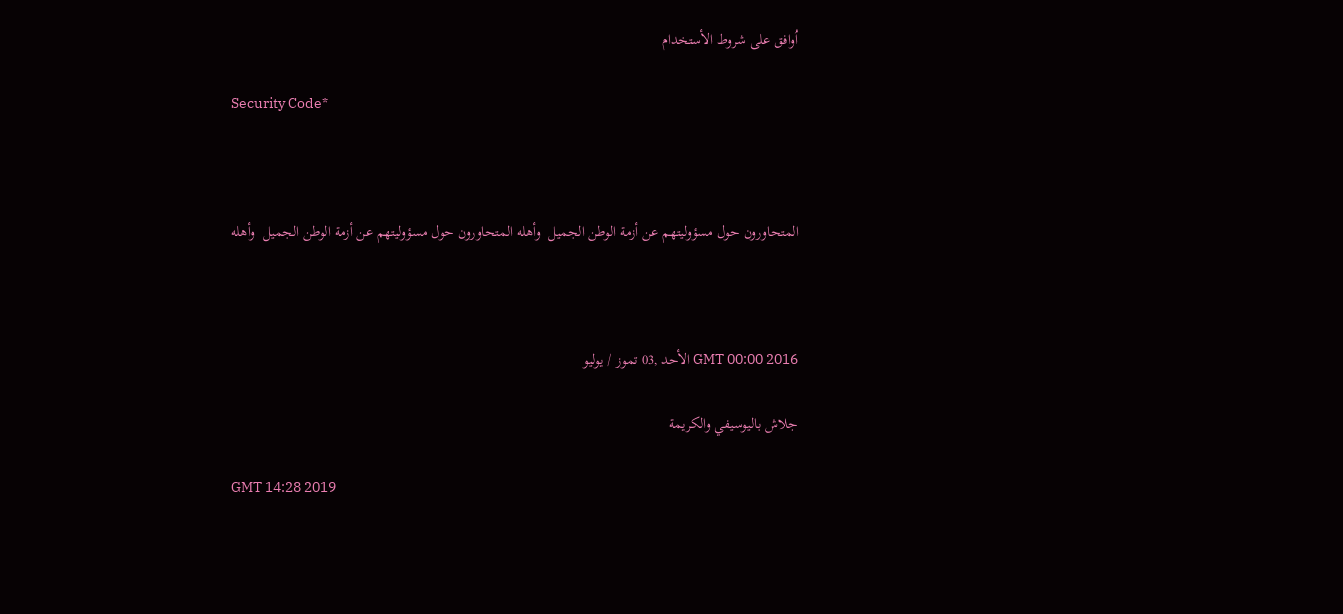اُوافق على شروط الأستخدام

Security Code*



المتحاورون حول مسؤوليتهم عن أزمة الوطن الجميل  وأهله المتحاورون حول مسؤوليتهم عن أزمة الوطن الجميل  وأهله



GMT 00:00 2016 الأحد ,03 تموز / يوليو

جلاش باليوسيفي والكريمة

GMT 14:28 2019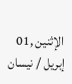الإثنين ,01 إبريل / نيسان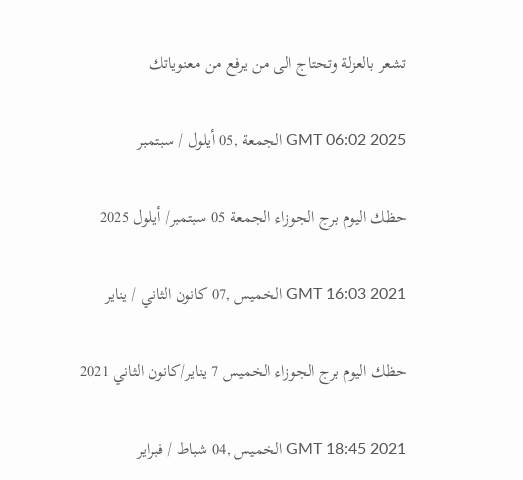تشعر بالعزلة وتحتاج الى من يرفع من معنوياتك

GMT 06:02 2025 الجمعة ,05 أيلول / سبتمبر

حظك اليوم برج الجوزاء الجمعة 05 سبتمبر/ أيلول 2025

GMT 16:03 2021 الخميس ,07 كانون الثاني / يناير

حظك اليوم برج الجوزاء الخميس 7 يناير/كانون الثاني 2021

GMT 18:45 2021 الخميس ,04 شباط / فبراير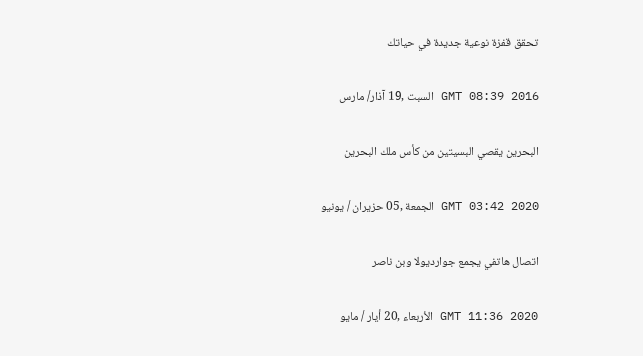تحقق قفزة نوعية جديدة في حياتك

GMT 08:39 2016 السبت ,19 آذار/ مارس

البحرين يقصي البسيتين من كأس ملك البحرين

GMT 03:42 2020 الجمعة ,05 حزيران / يونيو

اتصال هاتفي يجمع جوارديولا وبن ناصر

GMT 11:36 2020 الأربعاء ,20 أيار / مايو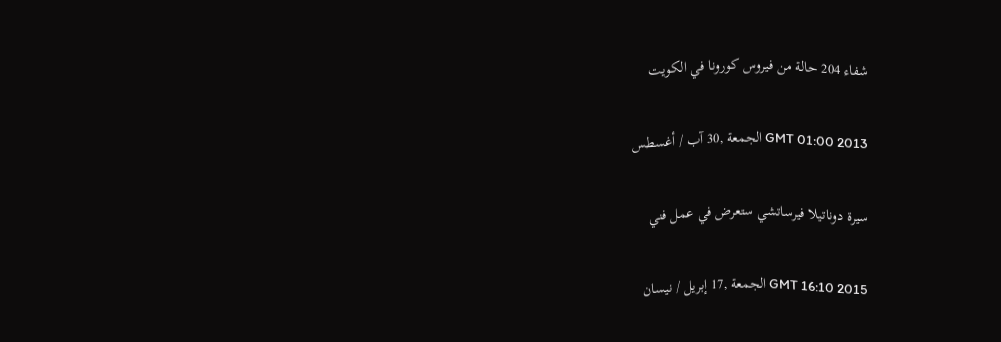شفاء 204 حالة من فيروس كورونا في الكويت

GMT 01:00 2013 الجمعة ,30 آب / أغسطس

سيرة دوناتيلا فيرساتشي ستعرض في عمل فني

GMT 16:10 2015 الجمعة ,17 إبريل / نيسان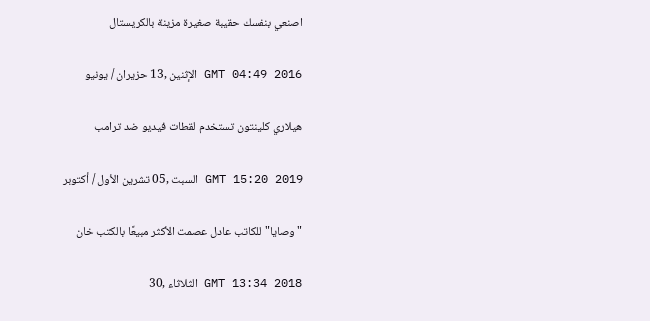اصنعي بنفسك حقيبة صغيرة مزينة بالكريستال

GMT 04:49 2016 الإثنين ,13 حزيران / يونيو

هيلاري كلينتون تستخدم لقطات فيديو ضد ترامب

GMT 15:20 2019 السبت ,05 تشرين الأول / أكتوبر

" وصايا" للكاتب عادل عصمت الأكثر مبيعًا بالكتب خان

GMT 13:34 2018 الثلاثاء ,30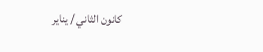كانون الثاني / يناير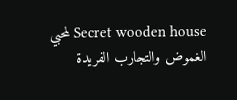Secret wooden house لمحبي الغموض والتجارب الفريدة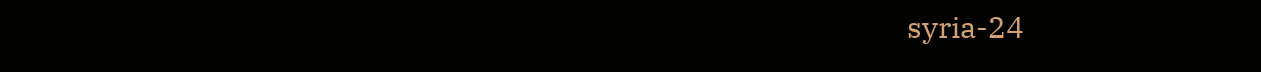syria-24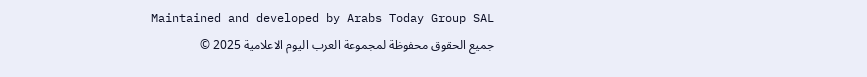Maintained and developed by Arabs Today Group SAL
جميع الحقوق محفوظة لمجموعة العرب اليوم الاعلامية 2025 ©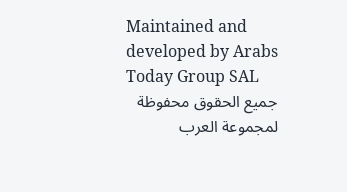Maintained and developed by Arabs Today Group SAL
جميع الحقوق محفوظة لمجموعة العرب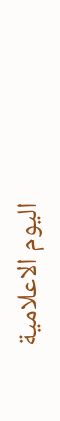اليوم الاعلامية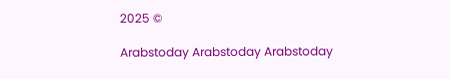2025 ©

Arabstoday Arabstoday Arabstoday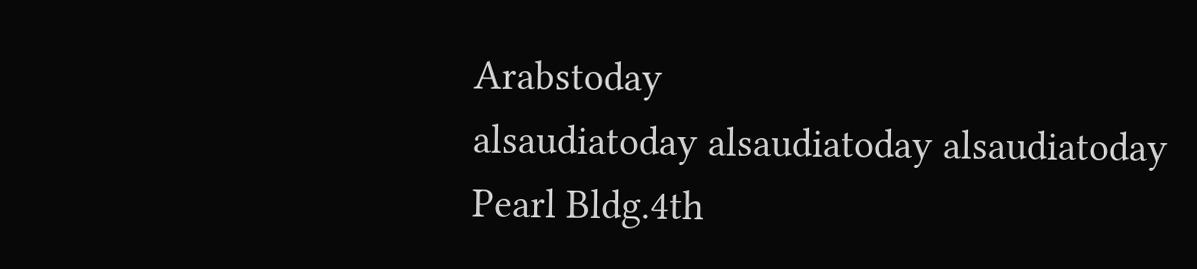Arabstoday
alsaudiatoday alsaudiatoday alsaudiatoday
Pearl Bldg.4th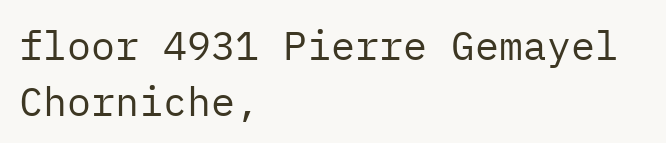floor 4931 Pierre Gemayel Chorniche,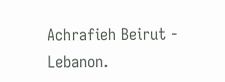Achrafieh Beirut - Lebanon.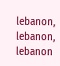lebanon, lebanon, lebanon